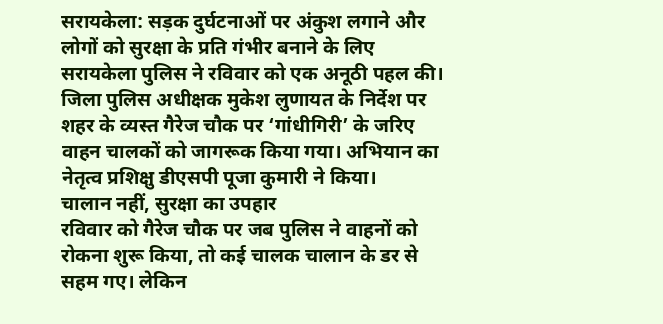सरायकेला: सड़क दुर्घटनाओं पर अंकुश लगाने और लोगों को सुरक्षा के प्रति गंभीर बनाने के लिए सरायकेला पुलिस ने रविवार को एक अनूठी पहल की। जिला पुलिस अधीक्षक मुकेश लुणायत के निर्देश पर शहर के व्यस्त गैरेज चौक पर ‘गांधीगिरी’ के जरिए वाहन चालकों को जागरूक किया गया। अभियान का नेतृत्व प्रशिक्षु डीएसपी पूजा कुमारी ने किया।
चालान नहीं, सुरक्षा का उपहार
रविवार को गैरेज चौक पर जब पुलिस ने वाहनों को रोकना शुरू किया, तो कई चालक चालान के डर से सहम गए। लेकिन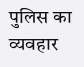पुलिस का व्यवहार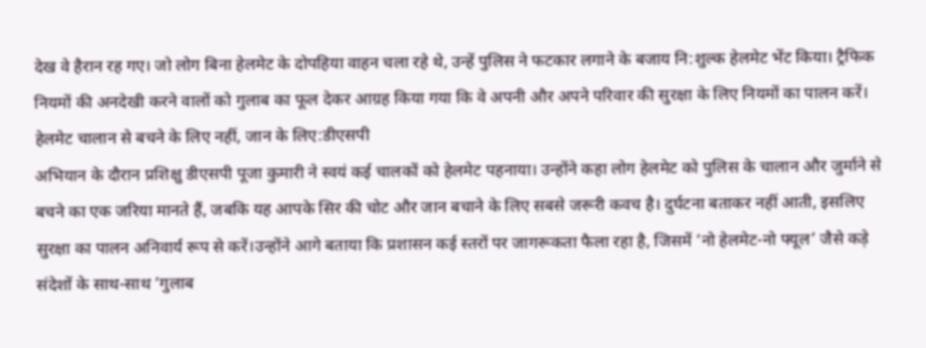देख वे हैरान रह गए। जो लोग बिना हेलमेट के दोपहिया वाहन चला रहे थे, उन्हें पुलिस ने फटकार लगाने के बजाय नि:शुल्क हेलमेट भेंट किया। ट्रैफिक नियमों की अनदेखी करने वालों को गुलाब का फूल देकर आग्रह किया गया कि वे अपनी और अपने परिवार की सुरक्षा के लिए नियमों का पालन करें।
हेलमेट चालान से बचने के लिए नहीं, जान के लिए:डीएसपी
अभियान के दौरान प्रशिक्षु डीएसपी पूजा कुमारी ने स्वयं कई चालकों को हेलमेट पहनाया। उन्होंने कहा लोग हेलमेट को पुलिस के चालान और जुर्माने से बचने का एक जरिया मानते हैं, जबकि यह आपके सिर की चोट और जान बचाने के लिए सबसे जरूरी कवच है। दुर्घटना बताकर नहीं आती, इसलिए सुरक्षा का पालन अनिवार्य रूप से करें।उन्होंने आगे बताया कि प्रशासन कई स्तरों पर जागरूकता फैला रहा है, जिसमें ‘नो हेलमेट-नो फ्यूल’ जैसे कड़े संदेशों के साथ-साथ ‘गुलाब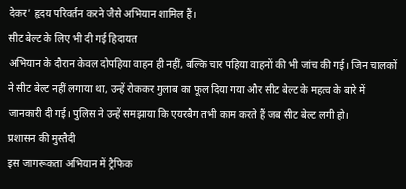देकर’ हृदय परिवर्तन करने जैसे अभियान शामिल हैं।
सीट बेल्ट के लिए भी दी गई हिदायत
अभियान के दौरान केवल दोपहिया वाहन ही नहीं, बल्कि चार पहिया वाहनों की भी जांच की गई। जिन चालकों ने सीट बेल्ट नहीं लगाया था, उन्हें रोककर गुलाब का फूल दिया गया और सीट बेल्ट के महत्व के बारे में जानकारी दी गई। पुलिस ने उन्हें समझाया कि एयरबैग तभी काम करते हैं जब सीट बेल्ट लगी हो।
प्रशासन की मुस्तैदी
इस जागरूकता अभियान में ट्रैफिक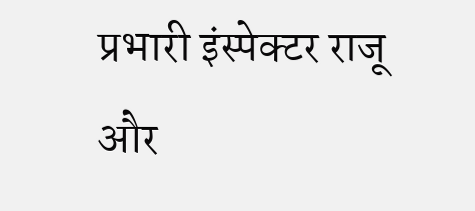प्रभारी इंस्पेक्टर राजू और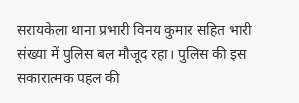सरायकेला थाना प्रभारी विनय कुमार सहित भारी संख्या में पुलिस बल मौजूद रहा। पुलिस की इस सकारात्मक पहल की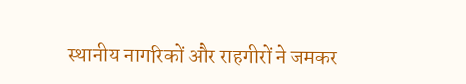स्थानीय नागरिकों और राहगीरों ने जमकर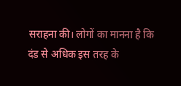सराहना की। लोगों का मानना है कि दंड से अधिक इस तरह के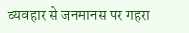व्यवहार से जनमानस पर गहरा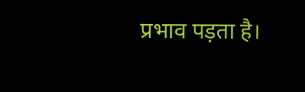प्रभाव पड़ता है।